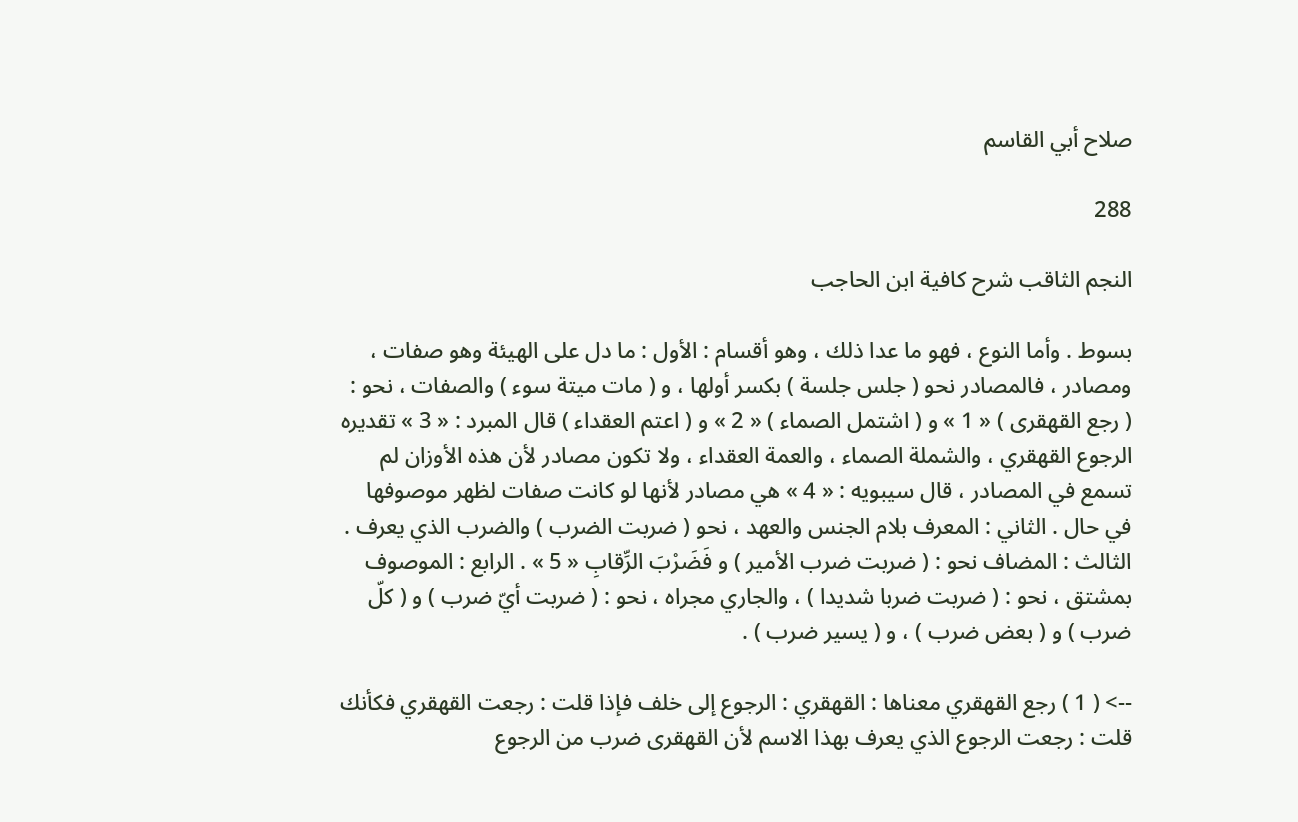صلاح أبي القاسم

288

النجم الثاقب شرح كافية ابن الحاجب

بسوط . وأما النوع ، فهو ما عدا ذلك ، وهو أقسام : الأول : ما دل على الهيئة وهو صفات ، ومصادر ، فالمصادر نحو ( جلس جلسة ) بكسر أولها ، و ( مات ميتة سوء ) والصفات ، نحو : ( رجع القهقرى ) « 1 » و ( اشتمل الصماء ) « 2 » و ( اعتم العقداء ) قال المبرد : « 3 » تقديره الرجوع القهقري ، والشملة الصماء ، والعمة العقداء ، ولا تكون مصادر لأن هذه الأوزان لم تسمع في المصادر ، قال سيبويه : « 4 » هي مصادر لأنها لو كانت صفات لظهر موصوفها في حال . الثاني : المعرف بلام الجنس والعهد ، نحو ( ضربت الضرب ) والضرب الذي يعرف . الثالث : المضاف نحو : ( ضربت ضرب الأمير ) و فَضَرْبَ الرِّقابِ « 5 » . الرابع : الموصوف بمشتق ، نحو : ( ضربت ضربا شديدا ) ، والجاري مجراه ، نحو : ( ضربت أيّ ضرب ) و ( كلّ ضرب ) و ( بعض ضرب ) ، و ( يسير ضرب ) .

--> ( 1 ) رجع القهقري معناها : القهقري : الرجوع إلى خلف فإذا قلت : رجعت القهقري فكأنك قلت : رجعت الرجوع الذي يعرف بهذا الاسم لأن القهقرى ضرب من الرجوع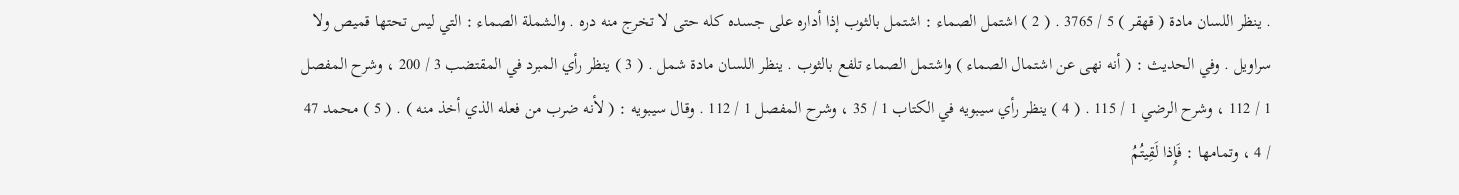. ينظر اللسان مادة ( قهقر ) 5 / 3765 . ( 2 ) اشتمل الصماء : اشتمل بالثوب إذا أداره على جسده كله حتى لا تخرج منه دره . والشملة الصماء : التي ليس تحتها قميص ولا سراويل . وفي الحديث : ( أنه نهى عن اشتمال الصماء ) واشتمل الصماء تلفع بالثوب . ينظر اللسان مادة شمل . ( 3 ) ينظر رأي المبرد في المقتضب 3 / 200 ، وشرح المفصل 1 / 112 ، وشرح الرضي 1 / 115 . ( 4 ) ينظر رأي سيبويه في الكتاب 1 / 35 ، وشرح المفصل 1 / 112 . وقال سيبويه : ( لأنه ضرب من فعله الذي أخذ منه ) . ( 5 ) محمد 47 / 4 ، وتمامها : فَإِذا لَقِيتُمُ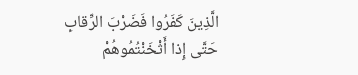الَّذِينَ كَفَرُوا فَضَرْبَ الرِّقابِ حَتَّى إِذا أَثْخَنْتُمُوهُمْ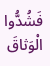فَشُدُّوا الْوَثاقَ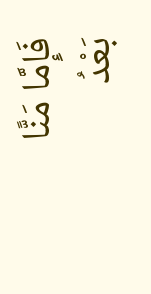فَإِمَّا مَنًّا بَعْدُ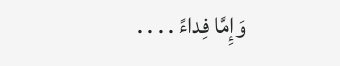وَإِمَّا فِداءً . . . .